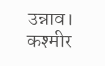उन्नाव। कश्मीर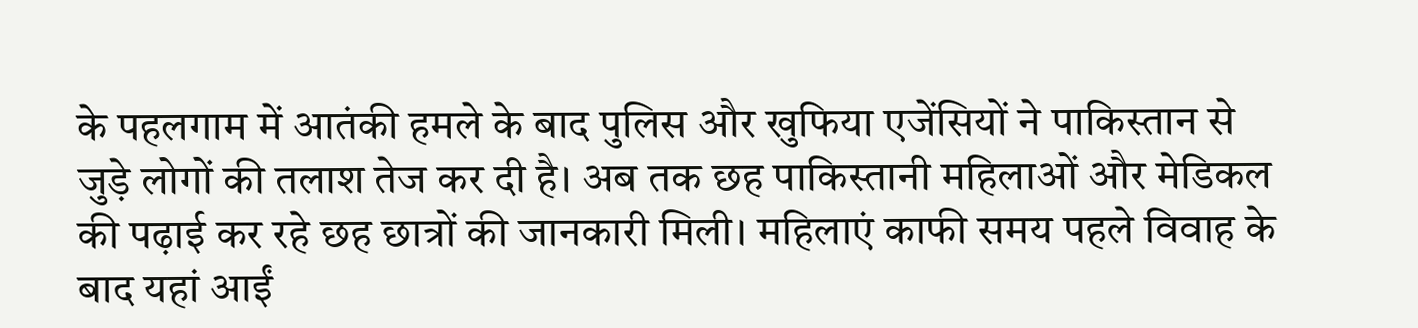के पहलगाम में आतंकी हमले के बाद पुलिस और खुफिया एजेंसियों ने पाकिस्तान से जुड़े लोगों की तलाश तेज कर दी है। अब तक छह पाकिस्तानी महिलाओं और मेडिकल की पढ़ाई कर रहे छह छात्रों की जानकारी मिली। महिलाएं काफी समय पहले विवाह के बाद यहां आईं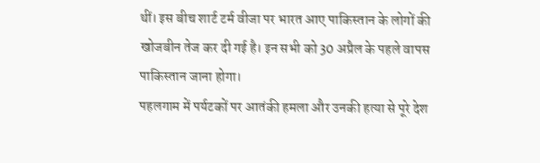थीं। इस बीच शार्ट टर्म वीजा पर भारत आए पाकिस्तान के लोगों की खोजबीन तेज कर दी गई है। इन सभी को 30 अप्रैल के पहले वापस पाकिस्तान जाना होगा।
पहलगाम में पर्यटकों पर आतंकी हमला और उनकी हत्या से पूरे देश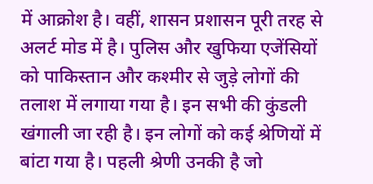में आक्रोश है। वहीं, शासन प्रशासन पूरी तरह से अलर्ट मोड में है। पुलिस और खुफिया एजेंसियों को पाकिस्तान और कश्मीर से जुड़े लोगों की तलाश में लगाया गया है। इन सभी की कुंडली खंगाली जा रही है। इन लोगों को कई श्रेणियों में बांटा गया है। पहली श्रेणी उनकी है जो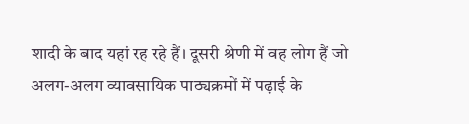शादी के बाद यहां रह रहे हैं। दूसरी श्रेणी में वह लोग हैं जो अलग-अलग व्यावसायिक पाठ्यक्रमों में पढ़ाई के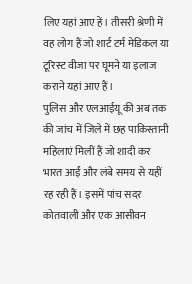लिए यहां आए हें। तीसरी श्रेणी में वह लोग हैं जो शार्ट टर्म मेडिकल या टूरिस्ट वीजा पर घूमने या इलाज कराने यहां आए हैं।
पुलिस और एलआईयू की अब तक की जांच में जिले में छह पाकिस्तानी महिलाएं मिलीं हैं जो शादी कर भारत आईं और लंबे समय से यहीं रह रही हैं। इसमें पांच सदर कोतवाली और एक आसीवन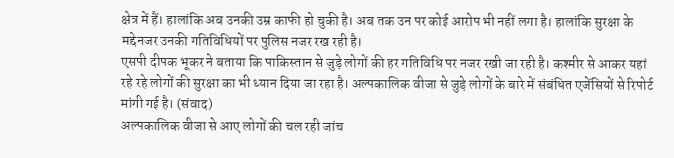क्षेत्र में हैं। हालांकि अब उनकी उम्र काफी हो चुकी है। अब तक उन पर कोई आरोप भी नहीं लगा है। हालांकि सुरक्षा के मद्देनजर उनकी गतिविधियों पर पुलिस नजर रख रही है।
एसपी दीपक भूकर ने बताया कि पाकिस्तान से जुड़े लोगों की हर गतिविधि पर नजर रखी जा रही है। कश्मीर से आकर यहां रहे रहे लोगों की सुरक्षा का भी ध्यान दिया जा रहा है। अल्पकालिक वीजा से जुड़े लोगों के बारे में संबंधित एजेंसियों से रिपोर्ट मांगी गई है। (संवाद)
अल्पकालिक वीजा से आए लोगों की चल रही जांच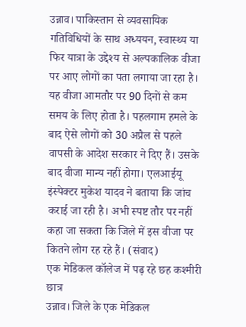उन्नाव। पाकिस्तान से व्यवसायिक गतिविधियों के साथ अध्ययन, स्वास्थ्य या फिर यात्रा के उद्देश्य से अल्पकालिक वीजा पर आए लोगों का पता लगाया जा रहा है। यह वीजा आमतौर पर 90 दिनों से कम समय के लिए होता है। पहलगाम हमले के बाद ऐसे लोगों को 30 अप्रैल से पहले वापसी के आदेश सरकार ने दिए हैं। उसके बाद वीजा मान्य नहीं होगा। एलआईयू इंस्पेक्टर मुकेश यादव ने बताया कि जांच कराई जा रही है। अभी स्पष्ट तौर पर नहीं कहा जा सकता कि जिले में इस वीजा पर कितने लोग रह रहे हैं। (संवाद)
एक मेडिकल कॉलेज में पढ़ रहे छह कश्मीरी छात्र
उन्नाव। जिले के एक मेडिकल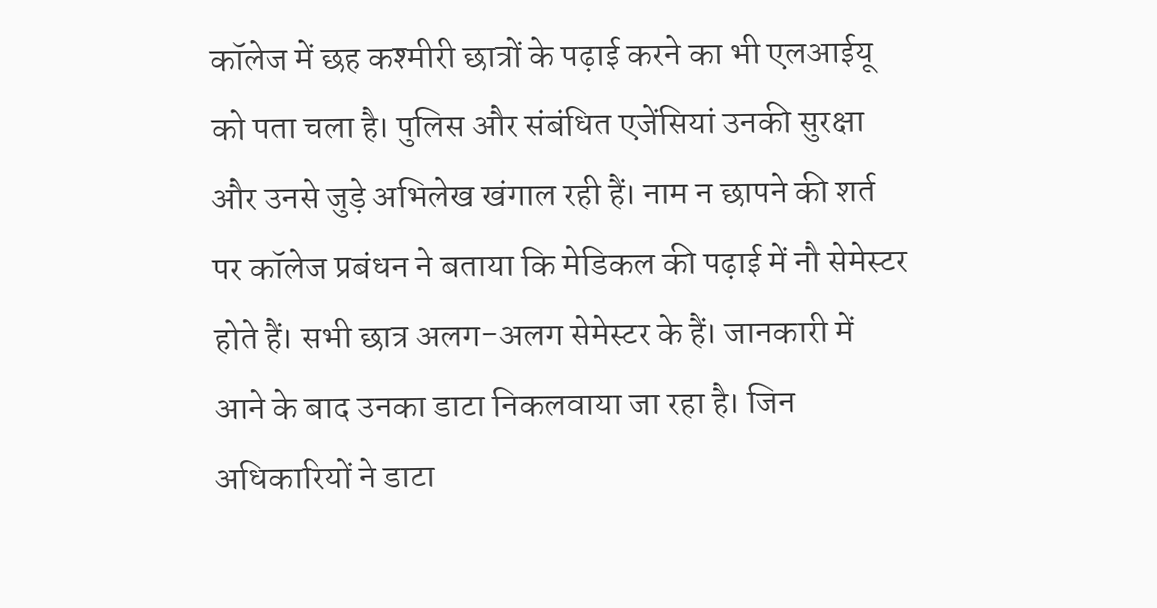कॉलेज में छह कश्मीरी छात्रों के पढ़ाई करने का भी एलआईयू को पता चला है। पुलिस और संबंधित एजेंसियां उनकी सुरक्षा और उनसे जुड़े अभिलेख खंगाल रही हैं। नाम न छापने की शर्त पर कॉलेज प्रबंधन ने बताया कि मेडिकल की पढ़ाई में नौ सेमेस्टर होते हैं। सभी छात्र अलग-अलग सेमेस्टर के हैं। जानकारी में आने के बाद उनका डाटा निकलवाया जा रहा है। जिन अधिकारियों ने डाटा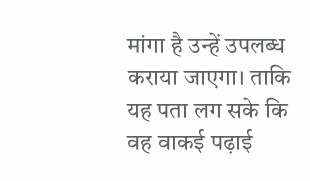मांगा है उन्हें उपलब्ध कराया जाएगा। ताकि यह पता लग सके कि वह वाकई पढ़ाई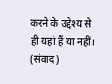करने के उद्देश्य से ही यहां हैं या नहीं। (संवाद)